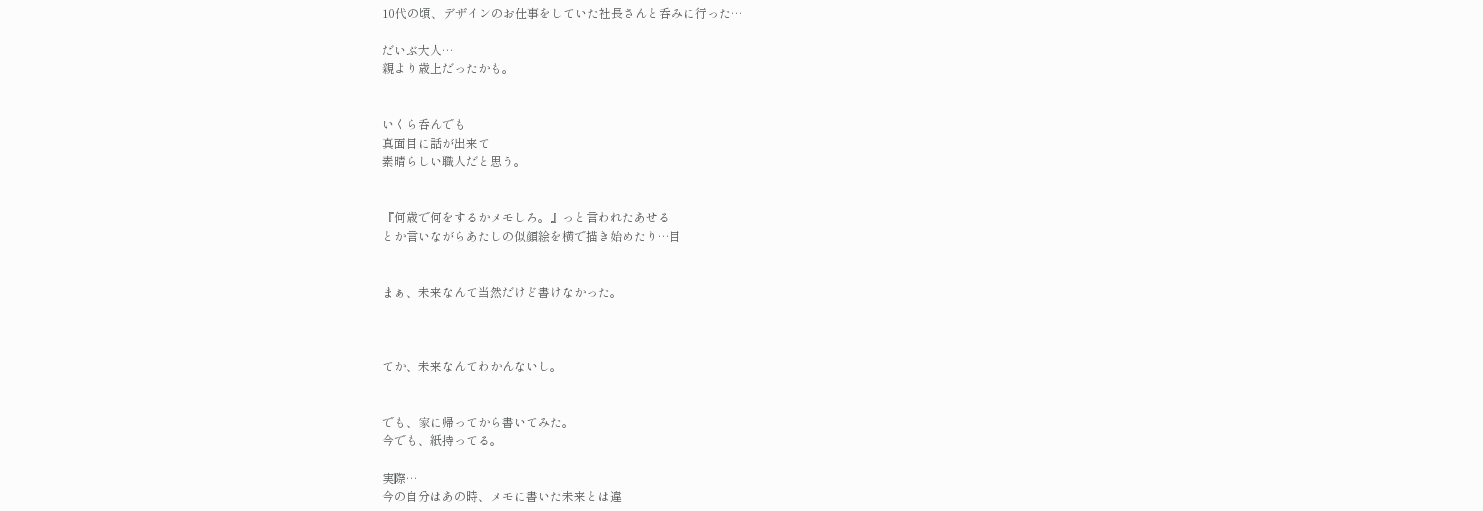10代の頃、デザインのお仕事をしていた社長さんと呑みに行った…

だいぶ大人…
親より歳上だったかも。


いくら呑んでも
真面目に話が出来て
素晴らしい職人だと思う。


『何歳で何をするかメモしろ。』っと言われたあせる
とか言いながらあたしの似顔絵を横で描き始めたり…目


まぁ、未来なんて当然だけど書けなかった。



てか、未来なんてわかんないし。


でも、家に帰ってから書いてみた。
今でも、紙持ってる。

実際…
今の自分はあの時、メモに書いた未来とは違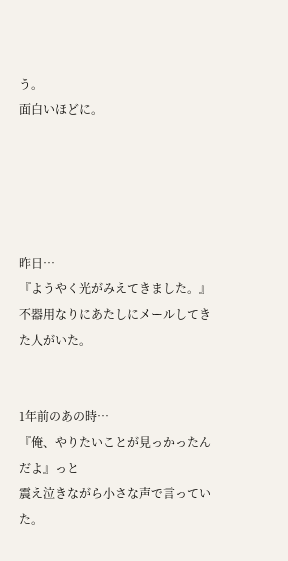う。
面白いほどに。





昨日…
『ようやく光がみえてきました。』
不器用なりにあたしにメールしてきた人がいた。


1年前のあの時…
『俺、やりたいことが見っかったんだよ』っと
震え泣きながら小さな声で言っていた。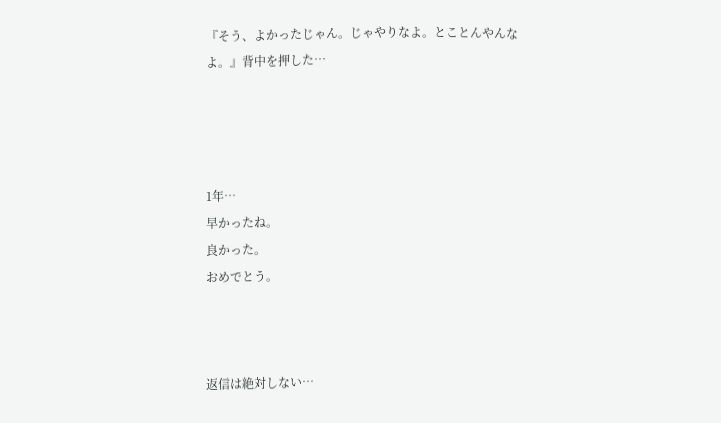『そう、よかったじゃん。じゃやりなよ。とことんやんなよ。』背中を押した…




1年…
早かったね。
良かった。
おめでとう。



返信は絶対しない…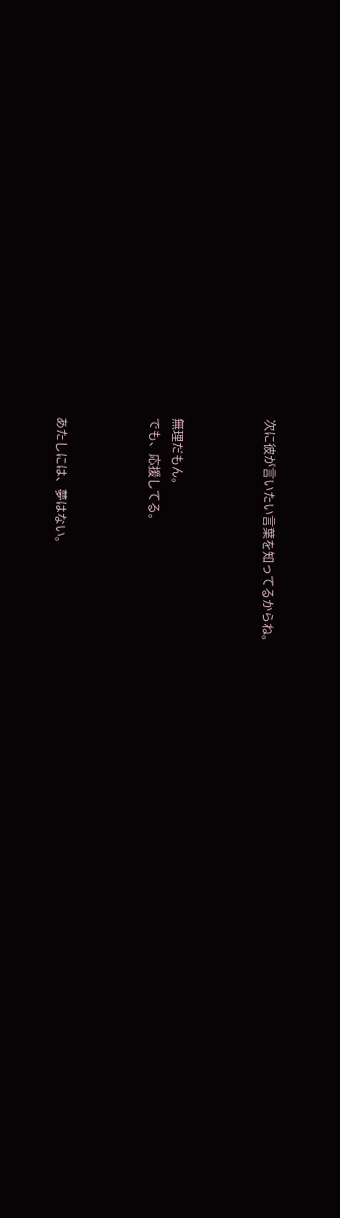次に彼が言いたい言葉を知ってるからね。



無理だもん。
でも、応援してる。



あたしには、夢はない。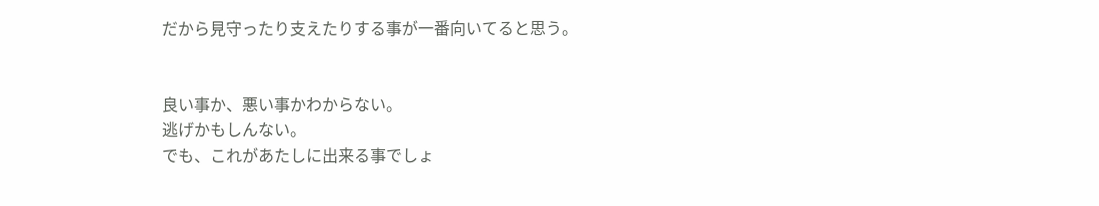だから見守ったり支えたりする事が一番向いてると思う。


良い事か、悪い事かわからない。
逃げかもしんない。
でも、これがあたしに出来る事でしょ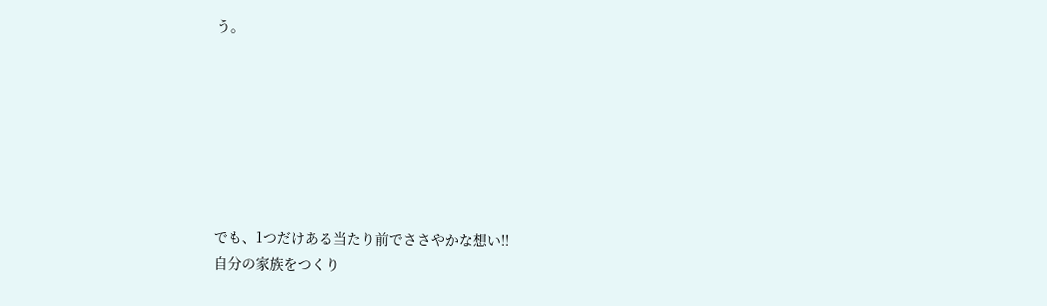う。







でも、1つだけある当たり前でささやかな想い!!
自分の家族をつくり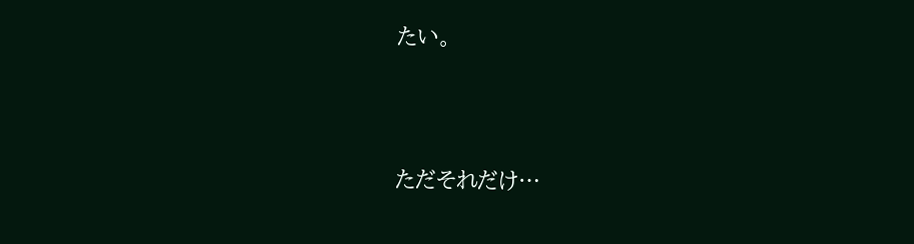たい。




ただそれだけ…